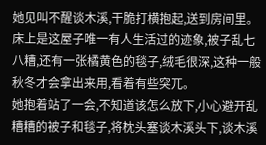她见叫不醒谈木溪,干脆打横抱起,送到房间里。
床上是这屋子唯一有人生活过的迹象,被子乱七八糟,还有一张橘黄色的毯子,绒毛很深,这种一般秋冬才会拿出来用,看着有些突兀。
她抱着站了一会,不知道该怎么放下,小心避开乱糟糟的被子和毯子,将枕头塞谈木溪头下,谈木溪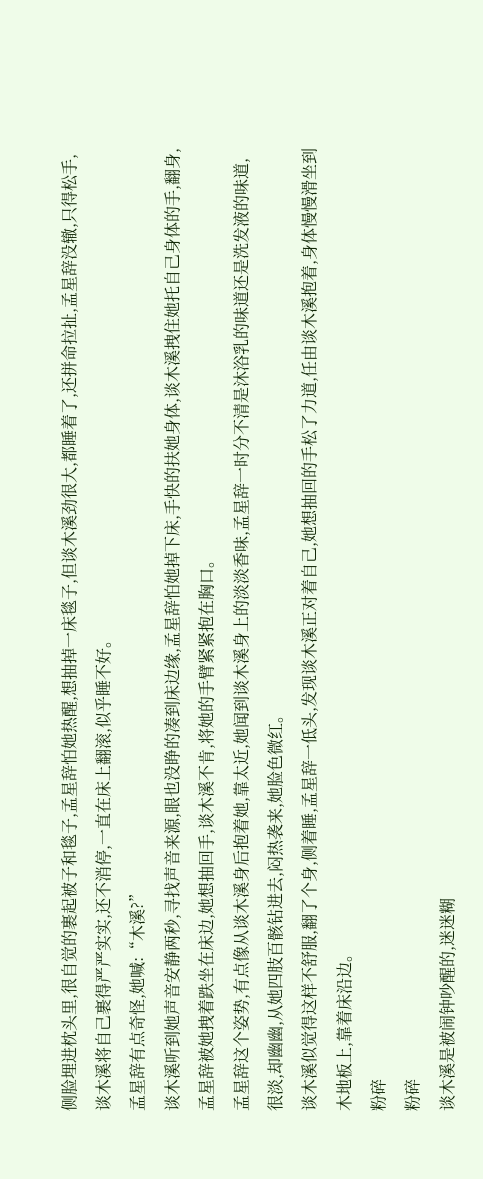侧脸埋进枕头里,很自觉的裹起被子和毯子,孟星辞怕她热醒,想抽掉一床毯子,但谈木溪劲很大,都睡着了,还拼命拉扯,孟星辞没辙,只得松手,谈木溪将自己裹得严严实实,还不消停,一直在床上翻滚,似乎睡不好。
孟星辞有点奇怪,她喊:“木溪?”
谈木溪听到她声音安静两秒,寻找声音来源,眼也没睁的凑到床边缘,孟星辞怕她掉下床,手快的扶她身体,谈木溪拽住她托自己身体的手,翻身,孟星辞被她拽着跌坐在床边,她想抽回手,谈木溪不肯,将她的手臂紧紧抱在胸口。
孟星辞这个姿势,有点像从谈木溪身后抱着她,靠太近,她闻到谈木溪身上的淡淡香味,孟星辞一时分不清是沐浴乳的味道还是洗发液的味道,很淡,却幽幽,从她四肢百骸钻进去,闷热袭来,她脸色微红。
谈木溪似觉得这样不舒服,翻了个身,侧着睡,孟星辞一低头,发现谈木溪正对着自己,她想抽回的手松了力道,任由谈木溪抱着,身体慢慢滑坐到木地板上,靠着床沿边。
粉碎
粉碎
谈木溪是被闹钟吵醒的,迷迷糊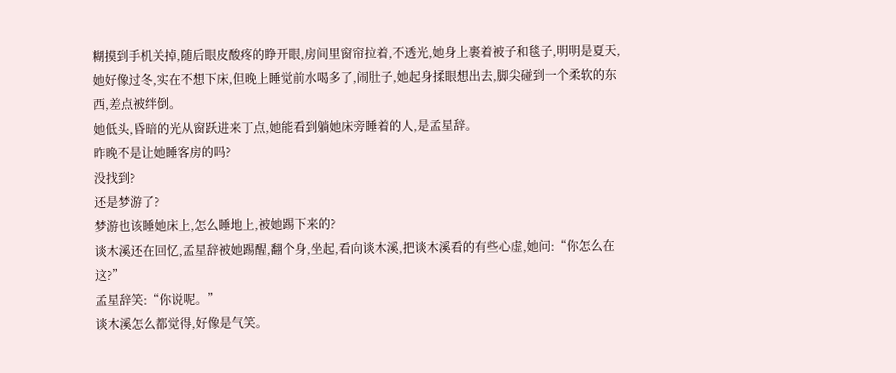糊摸到手机关掉,随后眼皮酸疼的睁开眼,房间里窗帘拉着,不透光,她身上裹着被子和毯子,明明是夏天,她好像过冬,实在不想下床,但晚上睡觉前水喝多了,闹肚子,她起身揉眼想出去,脚尖碰到一个柔软的东西,差点被绊倒。
她低头,昏暗的光从窗跃进来丁点,她能看到躺她床旁睡着的人,是孟星辞。
昨晚不是让她睡客房的吗?
没找到?
还是梦游了?
梦游也该睡她床上,怎么睡地上,被她踢下来的?
谈木溪还在回忆,孟星辞被她踢醒,翻个身,坐起,看向谈木溪,把谈木溪看的有些心虚,她问:“你怎么在这?”
孟星辞笑:“你说呢。”
谈木溪怎么都觉得,好像是气笑。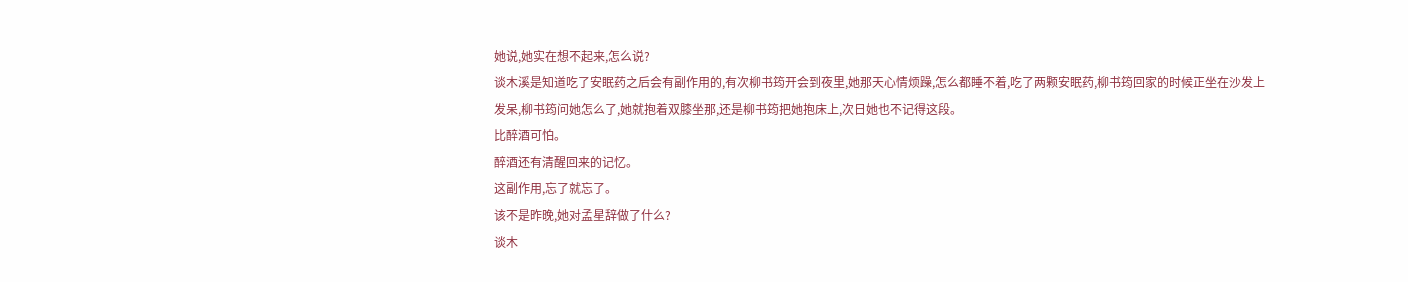她说,她实在想不起来,怎么说?
谈木溪是知道吃了安眠药之后会有副作用的,有次柳书筠开会到夜里,她那天心情烦躁,怎么都睡不着,吃了两颗安眠药,柳书筠回家的时候正坐在沙发上发呆,柳书筠问她怎么了,她就抱着双膝坐那,还是柳书筠把她抱床上,次日她也不记得这段。
比醉酒可怕。
醉酒还有清醒回来的记忆。
这副作用,忘了就忘了。
该不是昨晚,她对孟星辞做了什么?
谈木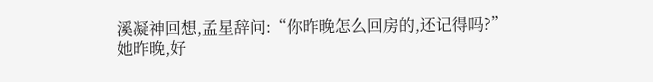溪凝神回想,孟星辞问:“你昨晚怎么回房的,还记得吗?”
她昨晚,好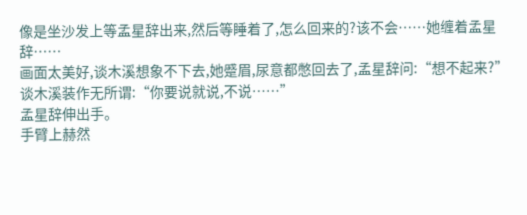像是坐沙发上等孟星辞出来,然后等睡着了,怎么回来的?该不会……她缠着孟星辞……
画面太美好,谈木溪想象不下去,她蹙眉,尿意都憋回去了,孟星辞问:“想不起来?”
谈木溪装作无所谓:“你要说就说,不说……”
孟星辞伸出手。
手臂上赫然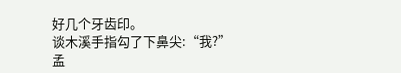好几个牙齿印。
谈木溪手指勾了下鼻尖:“我?”
孟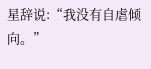星辞说:“我没有自虐倾向。”